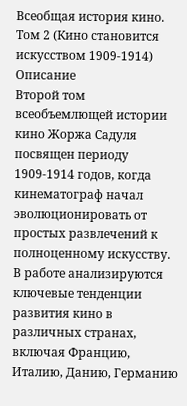Всеобщая история кино. Том 2 (Кино становится искусством 1909-1914)
Описание
Второй том всеобъемлющей истории кино Жоржа Садуля посвящен периоду 1909-1914 годов, когда кинематограф начал эволюционировать от простых развлечений к полноценному искусству. В работе анализируются ключевые тенденции развития кино в различных странах, включая Францию, Италию, Данию, Германию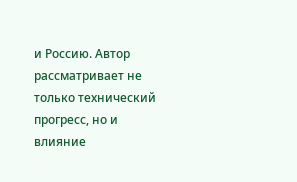и Россию. Автор рассматривает не только технический прогресс, но и влияние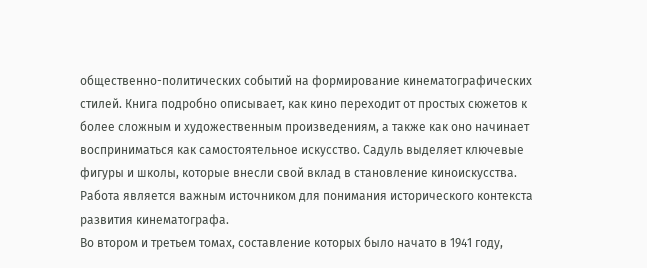общественно-политических событий на формирование кинематографических стилей. Книга подробно описывает, как кино переходит от простых сюжетов к более сложным и художественным произведениям, а также как оно начинает восприниматься как самостоятельное искусство. Садуль выделяет ключевые фигуры и школы, которые внесли свой вклад в становление киноискусства. Работа является важным источником для понимания исторического контекста развития кинематографа.
Во втором и третьем томах, составление которых было начато в 1941 году,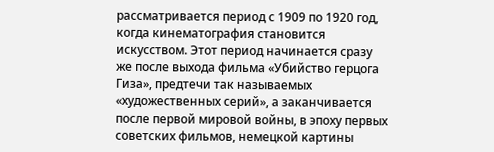рассматривается период с 1909 по 1920 год, когда кинематография становится искусством. Этот период начинается сразу же после выхода фильма «Убийство герцога Гиза», предтечи так называемых «художественных серий», а заканчивается после первой мировой войны, в эпоху первых советских фильмов, немецкой картины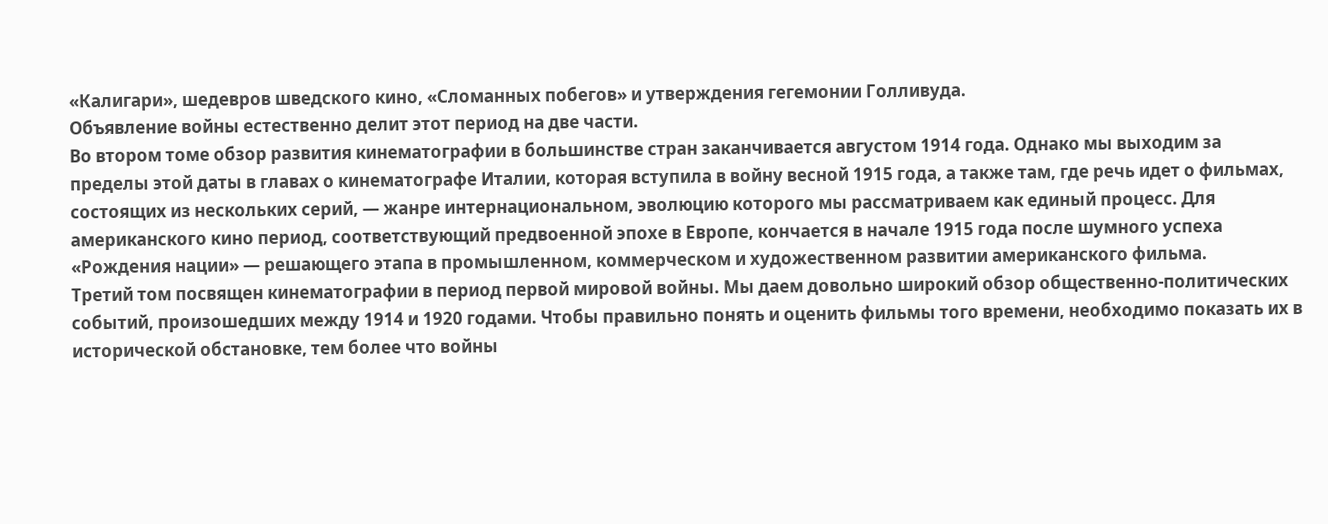«Калигари», шедевров шведского кино, «Сломанных побегов» и утверждения гегемонии Голливуда.
Объявление войны естественно делит этот период на две части.
Во втором томе обзор развития кинематографии в большинстве стран заканчивается августом 1914 года. Однако мы выходим за пределы этой даты в главах о кинематографе Италии, которая вступила в войну весной 1915 года, а также там, где речь идет о фильмах, состоящих из нескольких серий, — жанре интернациональном, эволюцию которого мы рассматриваем как единый процесс. Для американского кино период, соответствующий предвоенной эпохе в Европе, кончается в начале 1915 года после шумного успеха «Рождения нации» — решающего этапа в промышленном, коммерческом и художественном развитии американского фильма.
Третий том посвящен кинематографии в период первой мировой войны. Мы даем довольно широкий обзор общественно-политических событий, произошедших между 1914 и 1920 годами. Чтобы правильно понять и оценить фильмы того времени, необходимо показать их в исторической обстановке, тем более что войны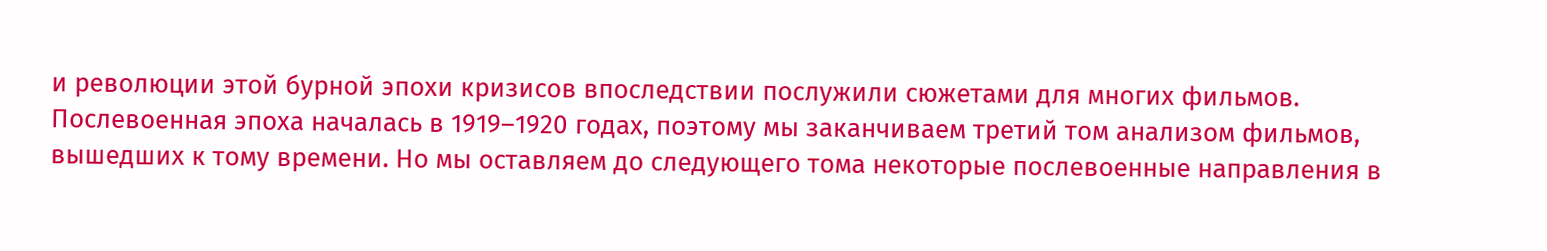и революции этой бурной эпохи кризисов впоследствии послужили сюжетами для многих фильмов.
Послевоенная эпоха началась в 1919–1920 годах, поэтому мы заканчиваем третий том анализом фильмов, вышедших к тому времени. Но мы оставляем до следующего тома некоторые послевоенные направления в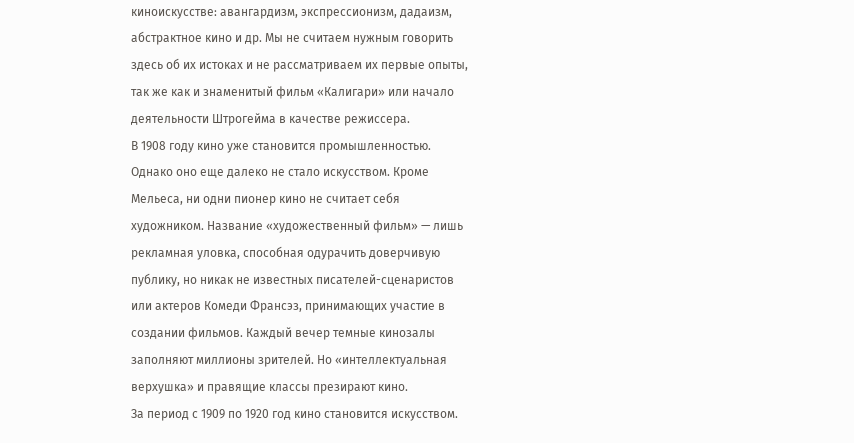киноискусстве: авангардизм, экспрессионизм, дадаизм, абстрактное кино и др. Мы не считаем нужным говорить здесь об их истоках и не рассматриваем их первые опыты, так же как и знаменитый фильм «Калигари» или начало деятельности Штрогейма в качестве режиссера.
В 1908 году кино уже становится промышленностью. Однако оно еще далеко не стало искусством. Кроме Мельеса, ни одни пионер кино не считает себя художником. Название «художественный фильм» — лишь рекламная уловка, способная одурачить доверчивую публику, но никак не известных писателей-сценаристов или актеров Комеди Франсэз, принимающих участие в создании фильмов. Каждый вечер темные кинозалы заполняют миллионы зрителей. Но «интеллектуальная верхушка» и правящие классы презирают кино.
За период с 1909 по 1920 год кино становится искусством.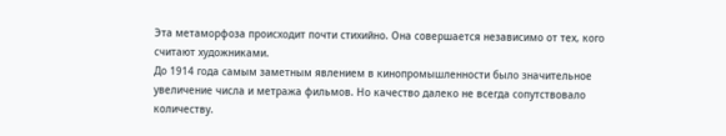Эта метаморфоза происходит почти стихийно. Она совершается независимо от тех, кого считают художниками.
До 1914 года самым заметным явлением в кинопромышленности было значительное увеличение числа и метража фильмов. Но качество далеко не всегда сопутствовало количеству.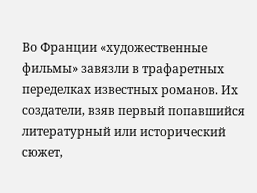Во Франции «художественные фильмы» завязли в трафаретных переделках известных романов. Их создатели, взяв первый попавшийся литературный или исторический сюжет,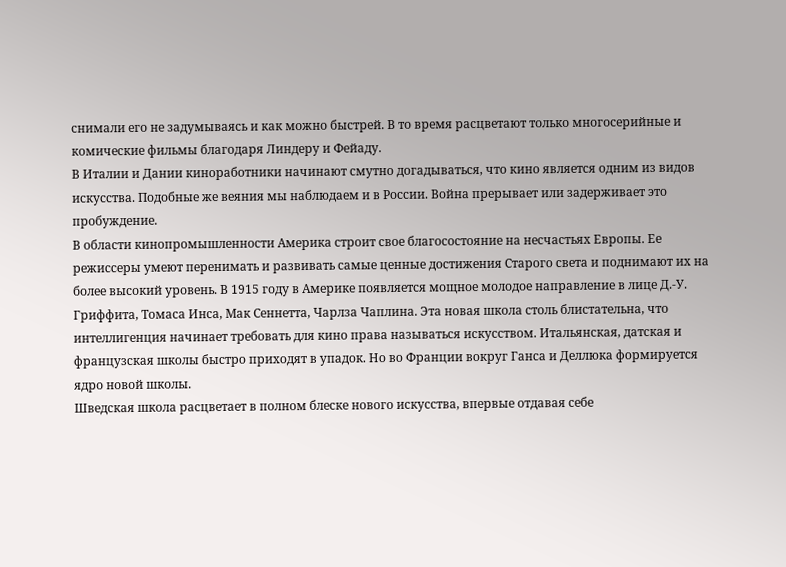снимали его не задумываясь и как можно быстрей. В то время расцветают только многосерийные и комические фильмы благодаря Линдеру и Фейаду.
В Италии и Дании киноработники начинают смутно догадываться, что кино является одним из видов искусства. Подобные же веяния мы наблюдаем и в России. Война прерывает или задерживает это пробуждение.
В области кинопромышленности Америка строит свое благосостояние на несчастьях Европы. Ее режиссеры умеют перенимать и развивать самые ценные достижения Старого света и поднимают их на более высокий уровень. В 1915 году в Америке появляется мощное молодое направление в лице Д.-У. Гриффита, Томаса Инса, Мак Сеннетта, Чарлза Чаплина. Эта новая школа столь блистательна, что интеллигенция начинает требовать для кино права называться искусством. Итальянская, датская и французская школы быстро приходят в упадок. Но во Франции вокруг Ганса и Деллюка формируется ядро новой школы.
Шведская школа расцветает в полном блеске нового искусства, впервые отдавая себе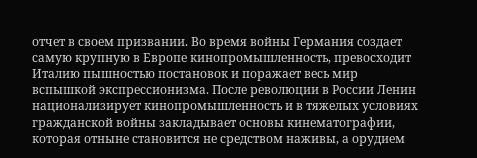отчет в своем призвании. Во время войны Германия создает самую крупную в Европе кинопромышленность, превосходит Италию пышностью постановок и поражает весь мир вспышкой экспрессионизма. После революции в России Ленин национализирует кинопромышленность и в тяжелых условиях гражданской войны закладывает основы кинематографии, которая отныне становится не средством наживы, а орудием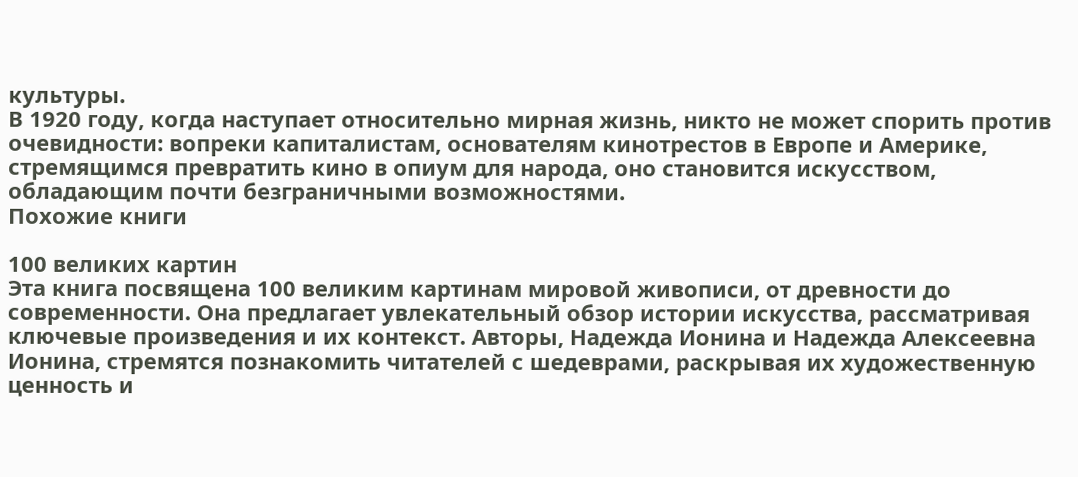культуры.
В 1920 году, когда наступает относительно мирная жизнь, никто не может спорить против очевидности: вопреки капиталистам, основателям кинотрестов в Европе и Америке, стремящимся превратить кино в опиум для народа, оно становится искусством, обладающим почти безграничными возможностями.
Похожие книги

100 великих картин
Эта книга посвящена 100 великим картинам мировой живописи, от древности до современности. Она предлагает увлекательный обзор истории искусства, рассматривая ключевые произведения и их контекст. Авторы, Надежда Ионина и Надежда Алексеевна Ионина, стремятся познакомить читателей с шедеврами, раскрывая их художественную ценность и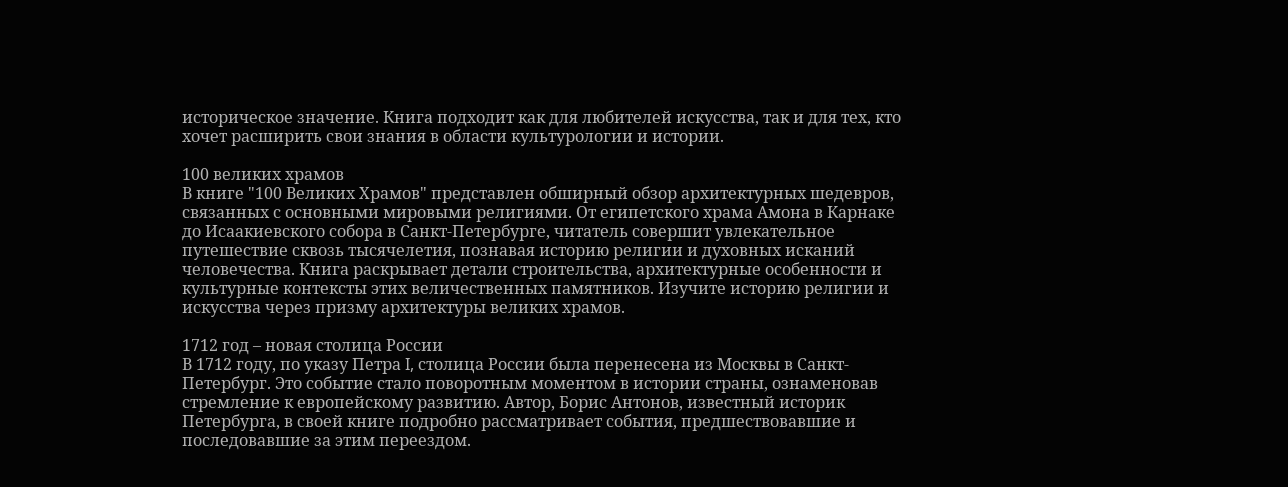историческое значение. Книга подходит как для любителей искусства, так и для тех, кто хочет расширить свои знания в области культурологии и истории.

100 великих храмов
В книге "100 Великих Храмов" представлен обширный обзор архитектурных шедевров, связанных с основными мировыми религиями. От египетского храма Амона в Карнаке до Исаакиевского собора в Санкт-Петербурге, читатель совершит увлекательное путешествие сквозь тысячелетия, познавая историю религии и духовных исканий человечества. Книга раскрывает детали строительства, архитектурные особенности и культурные контексты этих величественных памятников. Изучите историю религии и искусства через призму архитектуры великих храмов.

1712 год – новая столица России
В 1712 году, по указу Петра I, столица России была перенесена из Москвы в Санкт-Петербург. Это событие стало поворотным моментом в истории страны, ознаменовав стремление к европейскому развитию. Автор, Борис Антонов, известный историк Петербурга, в своей книге подробно рассматривает события, предшествовавшие и последовавшие за этим переездом.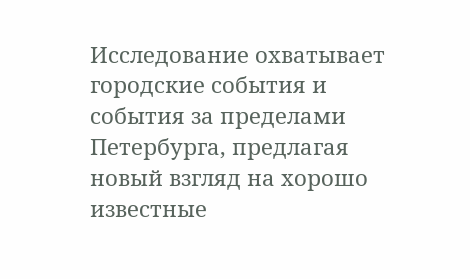Исследование охватывает городские события и события за пределами Петербурга, предлагая новый взгляд на хорошо известные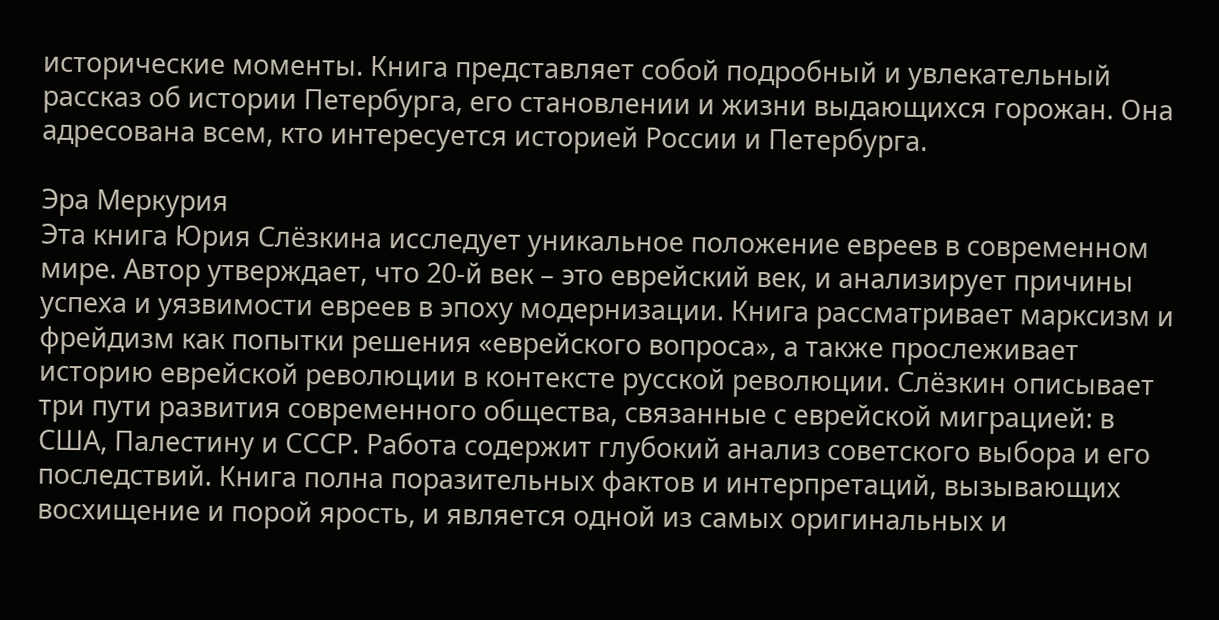исторические моменты. Книга представляет собой подробный и увлекательный рассказ об истории Петербурга, его становлении и жизни выдающихся горожан. Она адресована всем, кто интересуется историей России и Петербурга.

Эра Меркурия
Эта книга Юрия Слёзкина исследует уникальное положение евреев в современном мире. Автор утверждает, что 20-й век – это еврейский век, и анализирует причины успеха и уязвимости евреев в эпоху модернизации. Книга рассматривает марксизм и фрейдизм как попытки решения «еврейского вопроса», а также прослеживает историю еврейской революции в контексте русской революции. Слёзкин описывает три пути развития современного общества, связанные с еврейской миграцией: в США, Палестину и СССР. Работа содержит глубокий анализ советского выбора и его последствий. Книга полна поразительных фактов и интерпретаций, вызывающих восхищение и порой ярость, и является одной из самых оригинальных и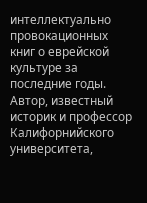интеллектуально провокационных книг о еврейской культуре за последние годы. Автор, известный историк и профессор Калифорнийского университета,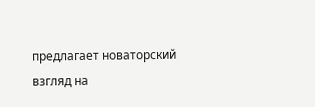предлагает новаторский взгляд на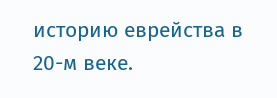историю еврейства в 20-м веке.